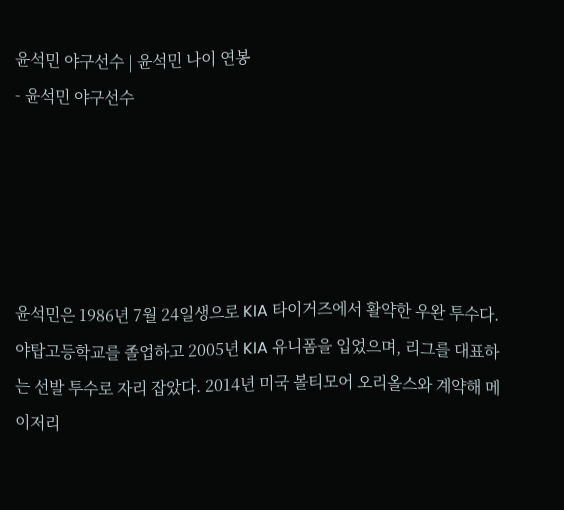윤석민 야구선수 | 윤석민 나이 연봉
- 윤석민 야구선수





윤석민은 1986년 7월 24일생으로 KIA 타이거즈에서 활약한 우완 투수다. 야탑고등학교를 졸업하고 2005년 KIA 유니폼을 입었으며, 리그를 대표하는 선발 투수로 자리 잡았다. 2014년 미국 볼티모어 오리올스와 계약해 메이저리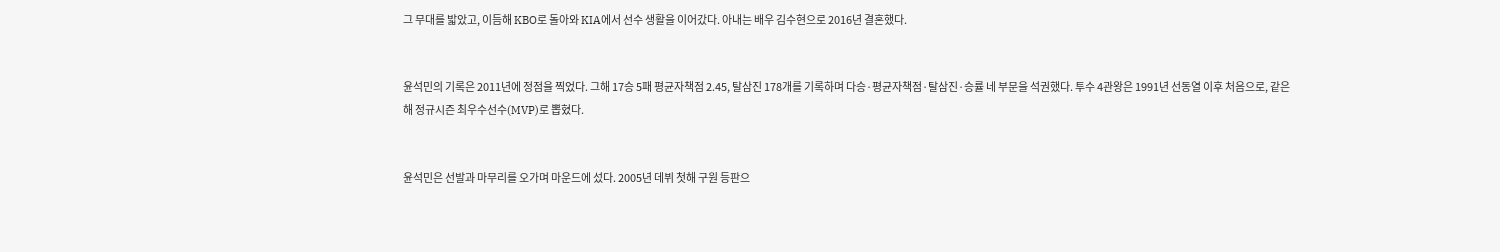그 무대를 밟았고, 이듬해 KBO로 돌아와 KIA에서 선수 생활을 이어갔다. 아내는 배우 김수현으로 2016년 결혼했다.


윤석민의 기록은 2011년에 정점을 찍었다. 그해 17승 5패 평균자책점 2.45, 탈삼진 178개를 기록하며 다승·평균자책점·탈삼진·승률 네 부문을 석권했다. 투수 4관왕은 1991년 선동열 이후 처음으로, 같은 해 정규시즌 최우수선수(MVP)로 뽑혔다.


윤석민은 선발과 마무리를 오가며 마운드에 섰다. 2005년 데뷔 첫해 구원 등판으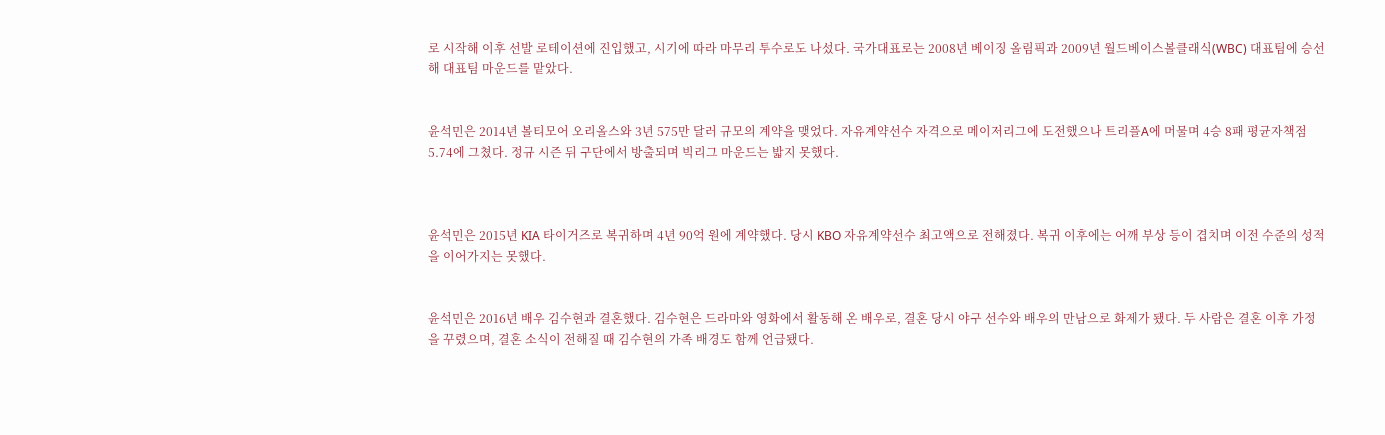로 시작해 이후 선발 로테이션에 진입했고, 시기에 따라 마무리 투수로도 나섰다. 국가대표로는 2008년 베이징 올림픽과 2009년 월드베이스볼클래식(WBC) 대표팀에 승선해 대표팀 마운드를 맡았다.


윤석민은 2014년 볼티모어 오리올스와 3년 575만 달러 규모의 계약을 맺었다. 자유계약선수 자격으로 메이저리그에 도전했으나 트리플A에 머물며 4승 8패 평균자책점 5.74에 그쳤다. 정규 시즌 뒤 구단에서 방출되며 빅리그 마운드는 밟지 못했다.



윤석민은 2015년 KIA 타이거즈로 복귀하며 4년 90억 원에 계약했다. 당시 KBO 자유계약선수 최고액으로 전해졌다. 복귀 이후에는 어깨 부상 등이 겹치며 이전 수준의 성적을 이어가지는 못했다.


윤석민은 2016년 배우 김수현과 결혼했다. 김수현은 드라마와 영화에서 활동해 온 배우로, 결혼 당시 야구 선수와 배우의 만남으로 화제가 됐다. 두 사람은 결혼 이후 가정을 꾸렸으며, 결혼 소식이 전해질 때 김수현의 가족 배경도 함께 언급됐다.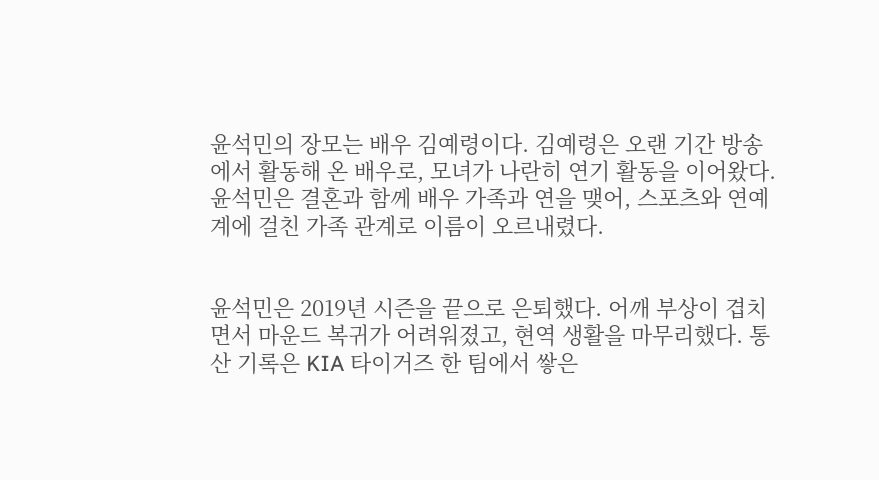윤석민의 장모는 배우 김예령이다. 김예령은 오랜 기간 방송에서 활동해 온 배우로, 모녀가 나란히 연기 활동을 이어왔다. 윤석민은 결혼과 함께 배우 가족과 연을 맺어, 스포츠와 연예계에 걸친 가족 관계로 이름이 오르내렸다.


윤석민은 2019년 시즌을 끝으로 은퇴했다. 어깨 부상이 겹치면서 마운드 복귀가 어려워졌고, 현역 생활을 마무리했다. 통산 기록은 KIA 타이거즈 한 팀에서 쌓은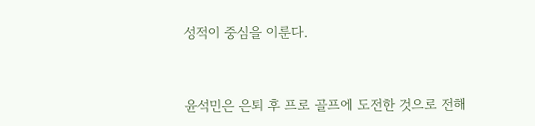성적이 중심을 이룬다.



윤석민은 은퇴 후 프로 골프에 도전한 것으로 전해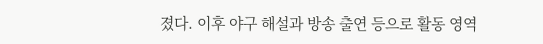졌다. 이후 야구 해설과 방송 출연 등으로 활동 영역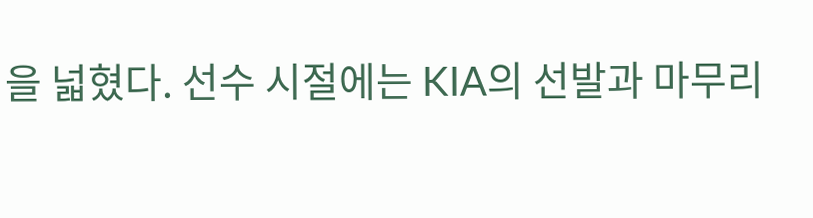을 넓혔다. 선수 시절에는 KIA의 선발과 마무리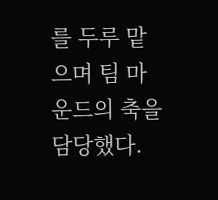를 두루 맡으며 팀 마운드의 축을 담당했다.